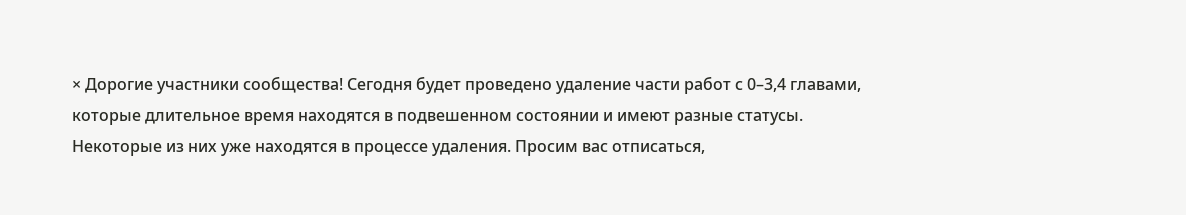× Дорогие участники сообщества! Сегодня будет проведено удаление части работ с 0–3,4 главами, которые длительное время находятся в подвешенном состоянии и имеют разные статусы. Некоторые из них уже находятся в процессе удаления. Просим вас отписаться,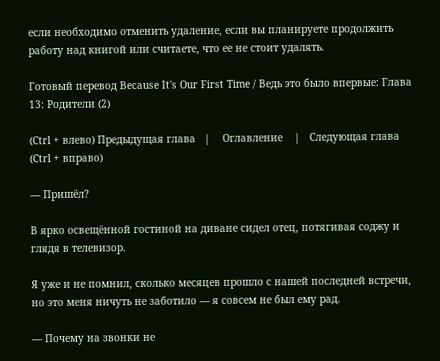если необходимо отменить удаление, если вы планируете продолжить работу над книгой или считаете, что ее не стоит удалять.

Готовый перевод Because It's Our First Time / Ведь это было впервые: Глава 13: Родители (2)

(Ctrl + влево) Предыдущая глава   |    Оглавление    |   Следующая глава (Ctrl + вправо)

— Пришёл?

В ярко освещённой гостиной на диване сидел отец, потягивая соджу и глядя в телевизор.

Я уже и не помнил, сколько месяцев прошло с нашей последней встречи, но это меня ничуть не заботило — я совсем не был ему рад.

— Почему на звонки не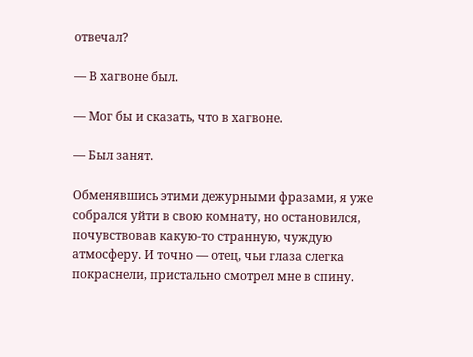отвечал?

— В хагвоне был.

— Мог бы и сказать, что в хагвоне.

— Был занят.

Обменявшись этими дежурными фразами, я уже собрался уйти в свою комнату, но остановился, почувствовав какую-то странную, чуждую атмосферу. И точно — отец, чьи глаза слегка покраснели, пристально смотрел мне в спину.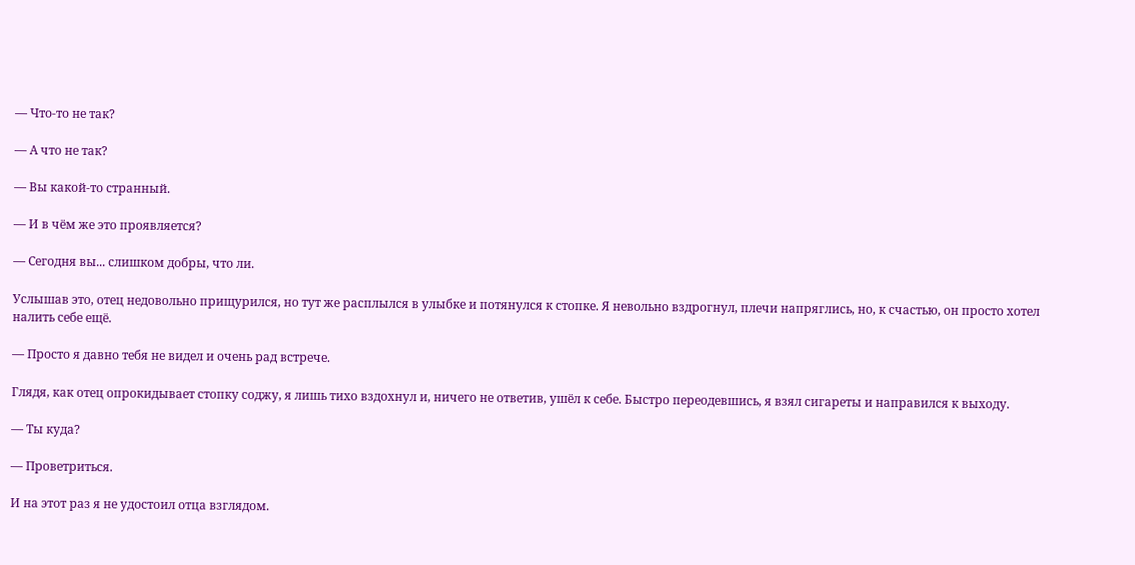— Что-то не так?

— А что не так?

— Вы какой-то странный.

— И в чём же это проявляется?

— Сегодня вы... слишком добры, что ли.

Услышав это, отец недовольно прищурился, но тут же расплылся в улыбке и потянулся к стопке. Я невольно вздрогнул, плечи напряглись, но, к счастью, он просто хотел налить себе ещё.

— Просто я давно тебя не видел и очень рад встрече.

Глядя, как отец опрокидывает стопку соджу, я лишь тихо вздохнул и, ничего не ответив, ушёл к себе. Быстро переодевшись, я взял сигареты и направился к выходу.

— Ты куда?

— Проветриться.

И на этот раз я не удостоил отца взглядом.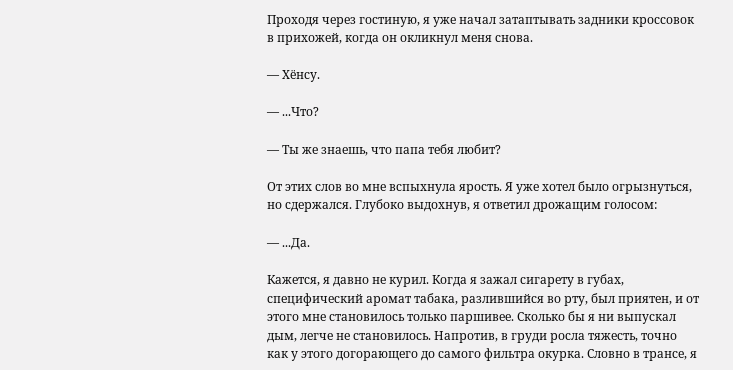Проходя через гостиную, я уже начал затаптывать задники кроссовок в прихожей, когда он окликнул меня снова.

— Хёнсу.

— ...Что?

— Ты же знаешь, что папа тебя любит?

От этих слов во мне вспыхнула ярость. Я уже хотел было огрызнуться, но сдержался. Глубоко выдохнув, я ответил дрожащим голосом:

— ...Да.

Кажется, я давно не курил. Когда я зажал сигарету в губах, специфический аромат табака, разлившийся во рту, был приятен, и от этого мне становилось только паршивее. Сколько бы я ни выпускал дым, легче не становилось. Напротив, в груди росла тяжесть, точно как у этого догорающего до самого фильтра окурка. Словно в трансе, я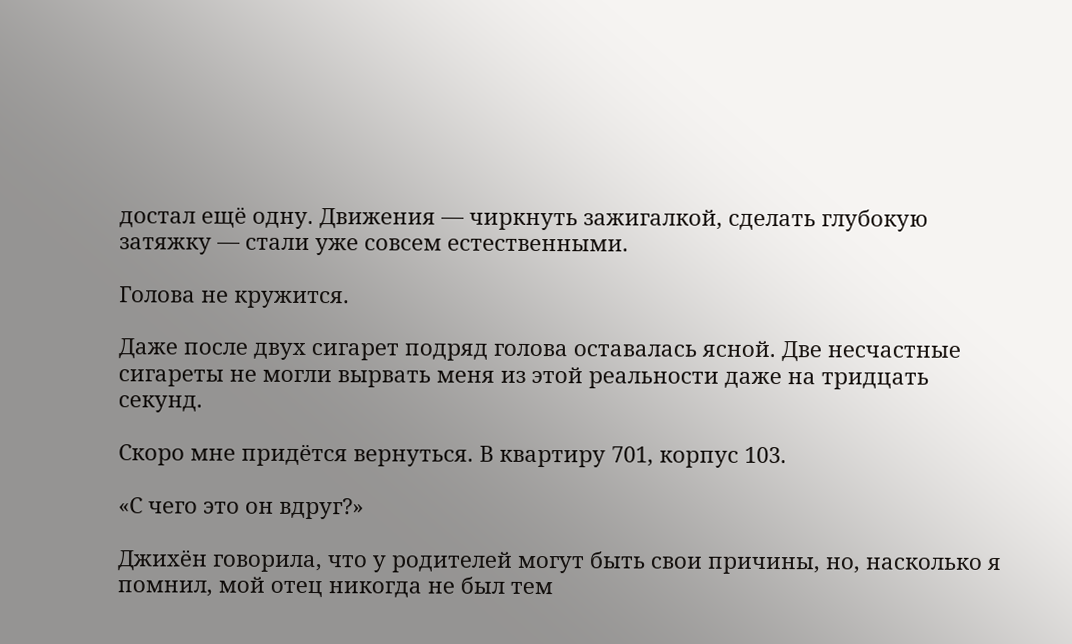достал ещё одну. Движения — чиркнуть зажигалкой, сделать глубокую затяжку — стали уже совсем естественными.

Голова не кружится.

Даже после двух сигарет подряд голова оставалась ясной. Две несчастные сигареты не могли вырвать меня из этой реальности даже на тридцать секунд.

Скоро мне придётся вернуться. В квартиру 701, корпус 103.

«С чего это он вдруг?»

Джихён говорила, что у родителей могут быть свои причины, но, насколько я помнил, мой отец никогда не был тем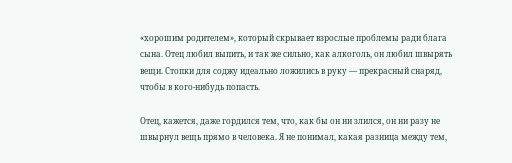«хорошим родителем», который скрывает взрослые проблемы ради блага сына. Отец любил выпить, и так же сильно, как алкоголь, он любил швырять вещи. Стопки для соджу идеально ложились в руку — прекрасный снаряд, чтобы в кого-нибудь попасть.

Отец, кажется, даже гордился тем, что, как бы он ни злился, он ни разу не швырнул вещь прямо в человека. Я не понимал, какая разница между тем,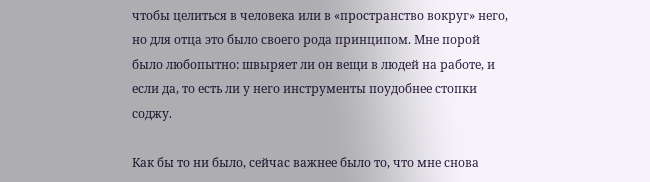чтобы целиться в человека или в «пространство вокруг» него, но для отца это было своего рода принципом. Мне порой было любопытно: швыряет ли он вещи в людей на работе, и если да, то есть ли у него инструменты поудобнее стопки соджу.

Как бы то ни было, сейчас важнее было то, что мне снова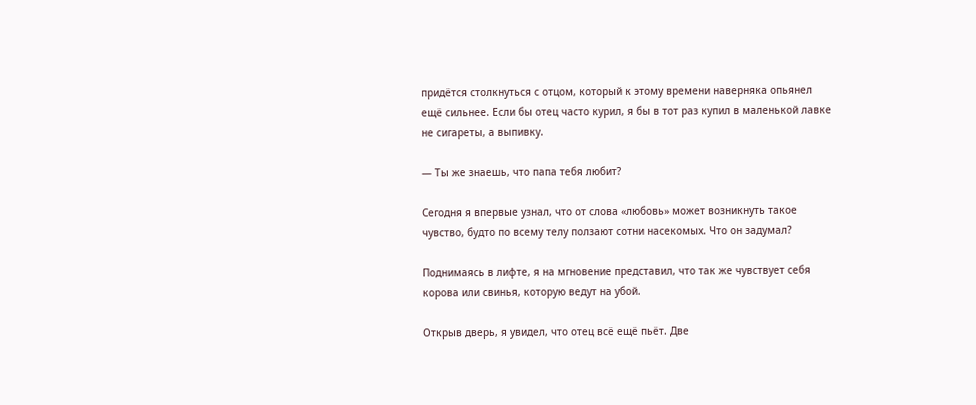придётся столкнуться с отцом, который к этому времени наверняка опьянел ещё сильнее. Если бы отец часто курил, я бы в тот раз купил в маленькой лавке не сигареты, а выпивку.

— Ты же знаешь, что папа тебя любит?

Сегодня я впервые узнал, что от слова «любовь» может возникнуть такое чувство, будто по всему телу ползают сотни насекомых. Что он задумал?

Поднимаясь в лифте, я на мгновение представил, что так же чувствует себя корова или свинья, которую ведут на убой.

Открыв дверь, я увидел, что отец всё ещё пьёт. Две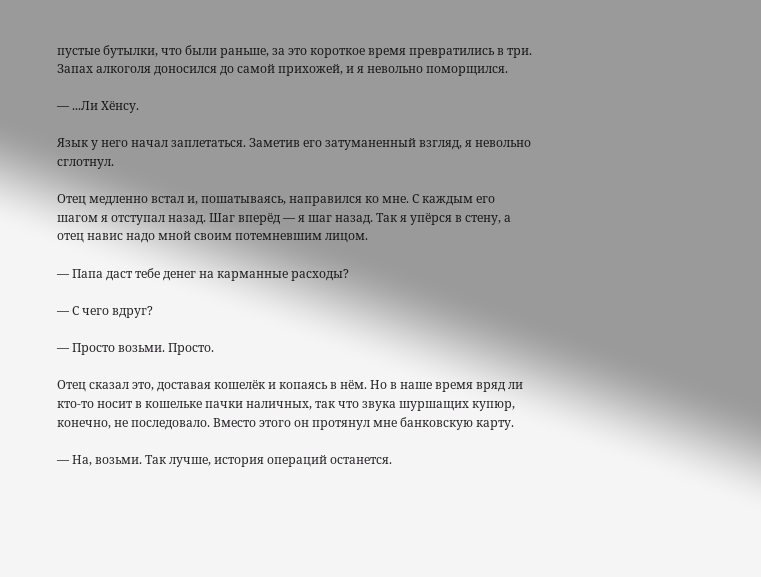пустые бутылки, что были раньше, за это короткое время превратились в три. Запах алкоголя доносился до самой прихожей, и я невольно поморщился.

— ...Ли Хёнсу.

Язык у него начал заплетаться. Заметив его затуманенный взгляд, я невольно сглотнул.

Отец медленно встал и, пошатываясь, направился ко мне. С каждым его шагом я отступал назад. Шаг вперёд — я шаг назад. Так я упёрся в стену, а отец навис надо мной своим потемневшим лицом.

— Папа даст тебе денег на карманные расходы?

— С чего вдруг?

— Просто возьми. Просто.

Отец сказал это, доставая кошелёк и копаясь в нём. Но в наше время вряд ли кто-то носит в кошельке пачки наличных, так что звука шуршащих купюр, конечно, не последовало. Вместо этого он протянул мне банковскую карту.

— На, возьми. Так лучше, история операций останется.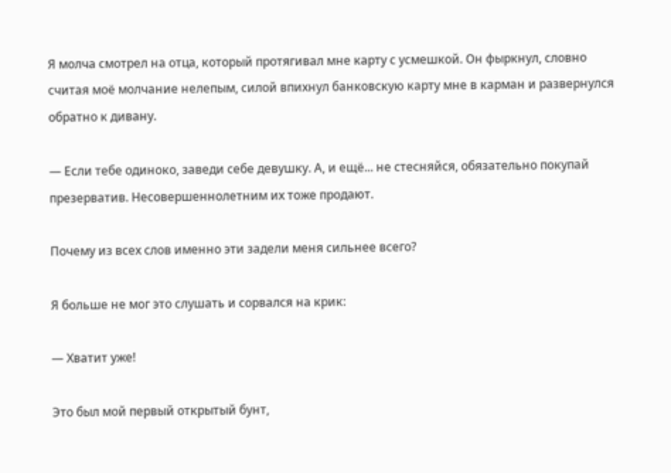Я молча смотрел на отца, который протягивал мне карту с усмешкой. Он фыркнул, словно считая моё молчание нелепым, силой впихнул банковскую карту мне в карман и развернулся обратно к дивану.

— Если тебе одиноко, заведи себе девушку. А, и ещё... не стесняйся, обязательно покупай презерватив. Несовершеннолетним их тоже продают.

Почему из всех слов именно эти задели меня сильнее всего?

Я больше не мог это слушать и сорвался на крик:

— Хватит уже!

Это был мой первый открытый бунт,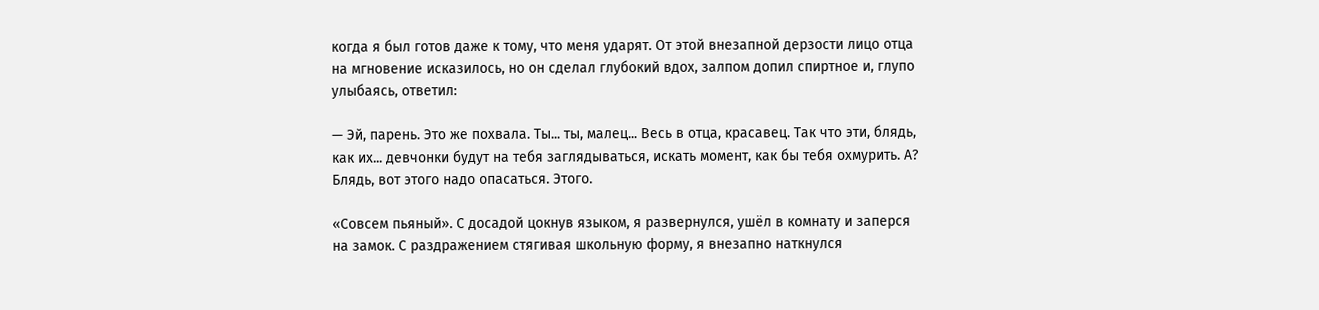когда я был готов даже к тому, что меня ударят. От этой внезапной дерзости лицо отца на мгновение исказилось, но он сделал глубокий вдох, залпом допил спиртное и, глупо улыбаясь, ответил:

— Эй, парень. Это же похвала. Ты... ты, малец... Весь в отца, красавец. Так что эти, блядь, как их... девчонки будут на тебя заглядываться, искать момент, как бы тебя охмурить. А? Блядь, вот этого надо опасаться. Этого.

«Совсем пьяный». С досадой цокнув языком, я развернулся, ушёл в комнату и заперся на замок. С раздражением стягивая школьную форму, я внезапно наткнулся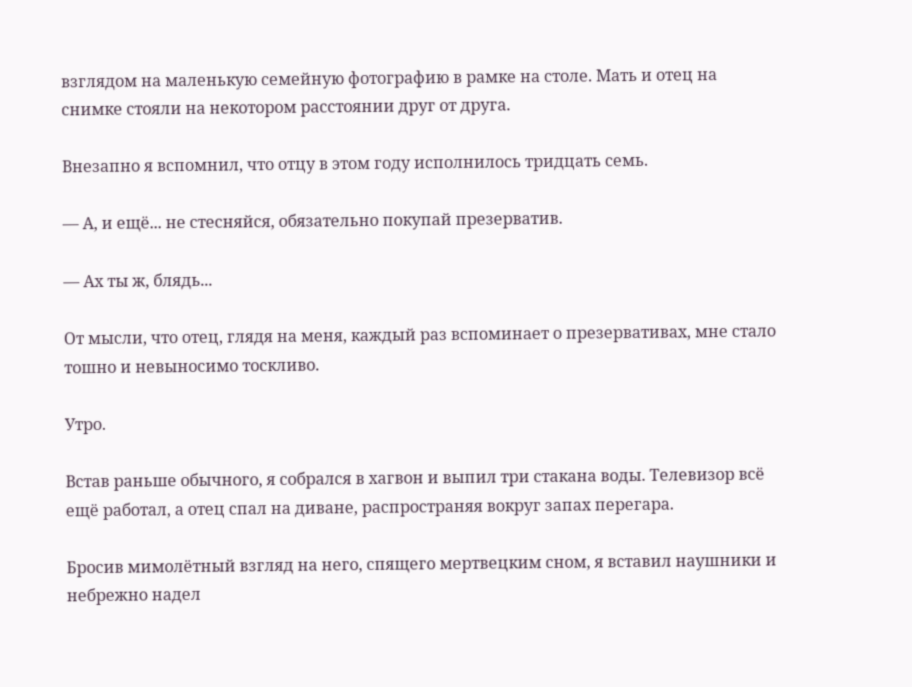взглядом на маленькую семейную фотографию в рамке на столе. Мать и отец на снимке стояли на некотором расстоянии друг от друга.

Внезапно я вспомнил, что отцу в этом году исполнилось тридцать семь.

— А, и ещё... не стесняйся, обязательно покупай презерватив.

— Ах ты ж, блядь...

От мысли, что отец, глядя на меня, каждый раз вспоминает о презервативах, мне стало тошно и невыносимо тоскливо.

Утро.

Встав раньше обычного, я собрался в хагвон и выпил три стакана воды. Телевизор всё ещё работал, а отец спал на диване, распространяя вокруг запах перегара.

Бросив мимолётный взгляд на него, спящего мертвецким сном, я вставил наушники и небрежно надел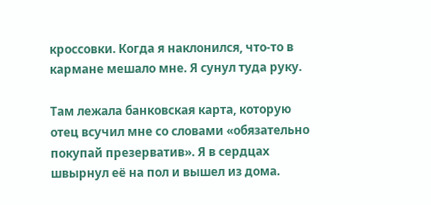кроссовки. Когда я наклонился, что-то в кармане мешало мне. Я сунул туда руку.

Там лежала банковская карта, которую отец всучил мне со словами «обязательно покупай презерватив». Я в сердцах швырнул её на пол и вышел из дома.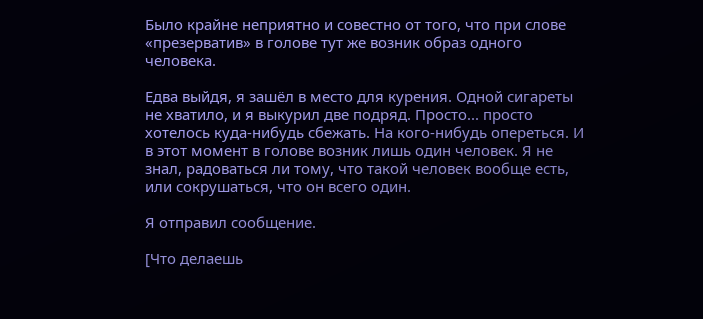Было крайне неприятно и совестно от того, что при слове «презерватив» в голове тут же возник образ одного человека.

Едва выйдя, я зашёл в место для курения. Одной сигареты не хватило, и я выкурил две подряд. Просто... просто хотелось куда-нибудь сбежать. На кого-нибудь опереться. И в этот момент в голове возник лишь один человек. Я не знал, радоваться ли тому, что такой человек вообще есть, или сокрушаться, что он всего один.

Я отправил сообщение.

[Что делаешь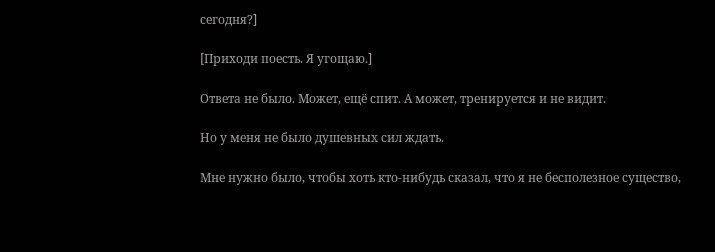сегодня?]

[Приходи поесть. Я угощаю.]

Ответа не было. Может, ещё спит. А может, тренируется и не видит.

Но у меня не было душевных сил ждать.

Мне нужно было, чтобы хоть кто-нибудь сказал, что я не бесполезное существо,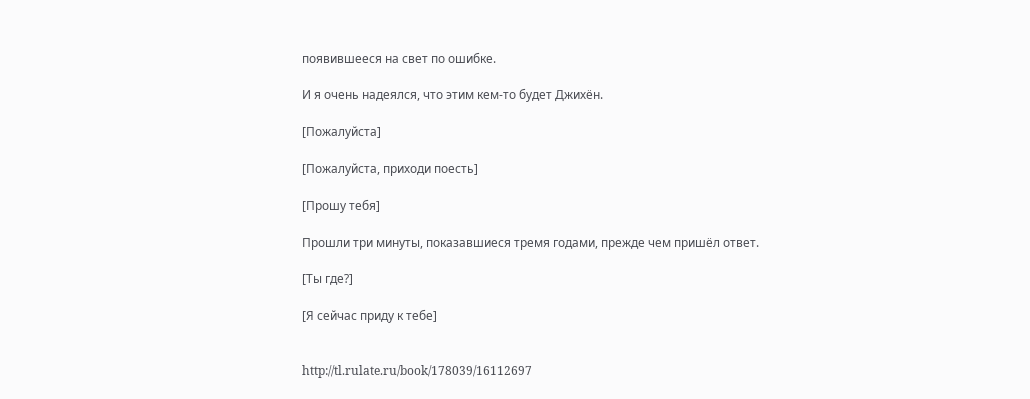появившееся на свет по ошибке.

И я очень надеялся, что этим кем-то будет Джихён.

[Пожалуйста]

[Пожалуйста, приходи поесть]

[Прошу тебя]

Прошли три минуты, показавшиеся тремя годами, прежде чем пришёл ответ.

[Ты где?]

[Я сейчас приду к тебе]


http://tl.rulate.ru/book/178039/16112697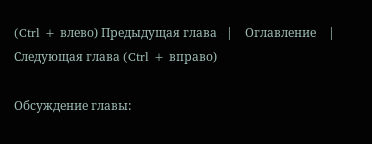(Ctrl + влево) Предыдущая глава   |    Оглавление    |   Следующая глава (Ctrl + вправо)

Обсуждение главы: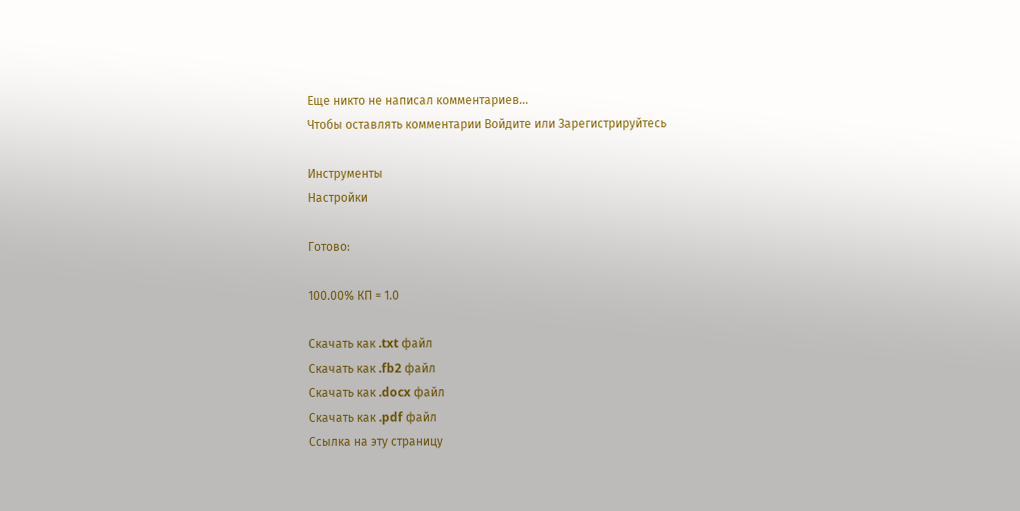Еще никто не написал комментариев...
Чтобы оставлять комментарии Войдите или Зарегистрируйтесь

Инструменты
Настройки

Готово:

100.00% КП = 1.0

Скачать как .txt файл
Скачать как .fb2 файл
Скачать как .docx файл
Скачать как .pdf файл
Ссылка на эту страницу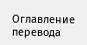Оглавление перевода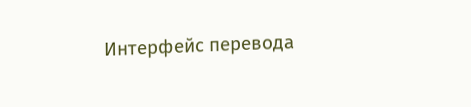Интерфейс перевода